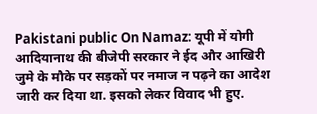Pakistani public On Namaz: यूपी में योगी आदियानाथ की बीजेपी सरकार ने ईद और आखिरी जुमे के मौके पर सड़कों पर नमाज न पढ़ने का आदेश जारी कर दिया था. इसको लेकर विवाद भी हुए.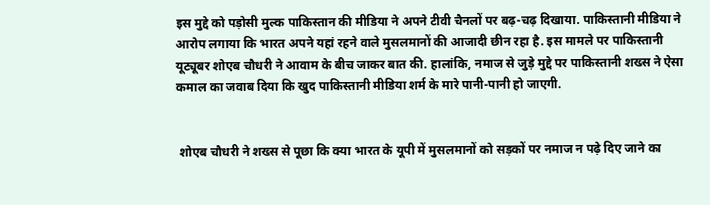इस मुद्दे को पड़ोसी मुल्क पाकिस्तान की मीडिया ने अपने टीवी चैनलों पर बढ़-चढ़ दिखाया. पाकिस्तानी मीडिया ने आरोप लगाया कि भारत अपने यहां रहने वाले मुसलमानों की आजादी छीन रहा है. इस मामले पर पाकिस्तानी यूट्यूबर शोएब चौधरी ने आवाम के बीच जाकर बात की. हालांकि, नमाज से जुड़े मुद्दे पर पाकिस्तानी शख्स ने ऐसा कमाल का जवाब दिया कि खुद पाकिस्तानी मीडिया शर्म के मारे पानी-पानी हो जाएगी.


 शोएब चौधरी ने शख्स से पूछा कि क्या भारत के यूपी में मुसलमानों को सड़कों पर नमाज न पढ़े दिए जाने का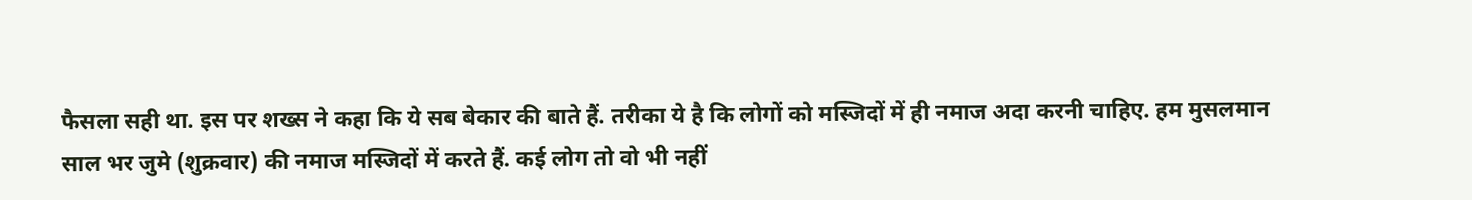फैसला सही था. इस पर शख्स ने कहा कि ये सब बेकार की बाते हैं. तरीका ये है कि लोगों को मस्जिदों में ही नमाज अदा करनी चाहिए. हम मुसलमान साल भर जुमे (शुक्रवार) की नमाज मस्जिदों में करते हैं. कई लोग तो वो भी नहीं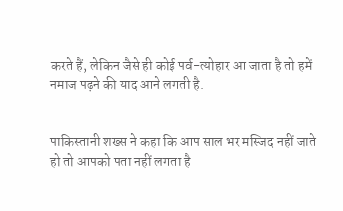करते हैं, लेकिन जैसे ही कोई पर्व-त्योहार आ जाता है तो हमें नमाज पढ़ने की याद आने लगती है.


पाकिस्तानी शख्स ने कहा कि आप साल भर मस्जिद नहीं जाते हो तो आपको पता नहीं लगता है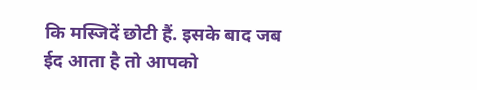कि मस्जिदें छोटी हैं. इसके बाद जब ईद आता है तो आपको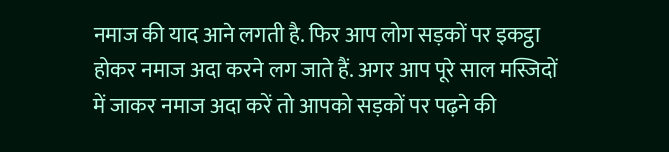नमाज की याद आने लगती है. फिर आप लोग सड़कों पर इकट्ठा होकर नमाज अदा करने लग जाते हैं. अगर आप पूरे साल मस्जिदों में जाकर नमाज अदा करें तो आपको सड़कों पर पढ़ने की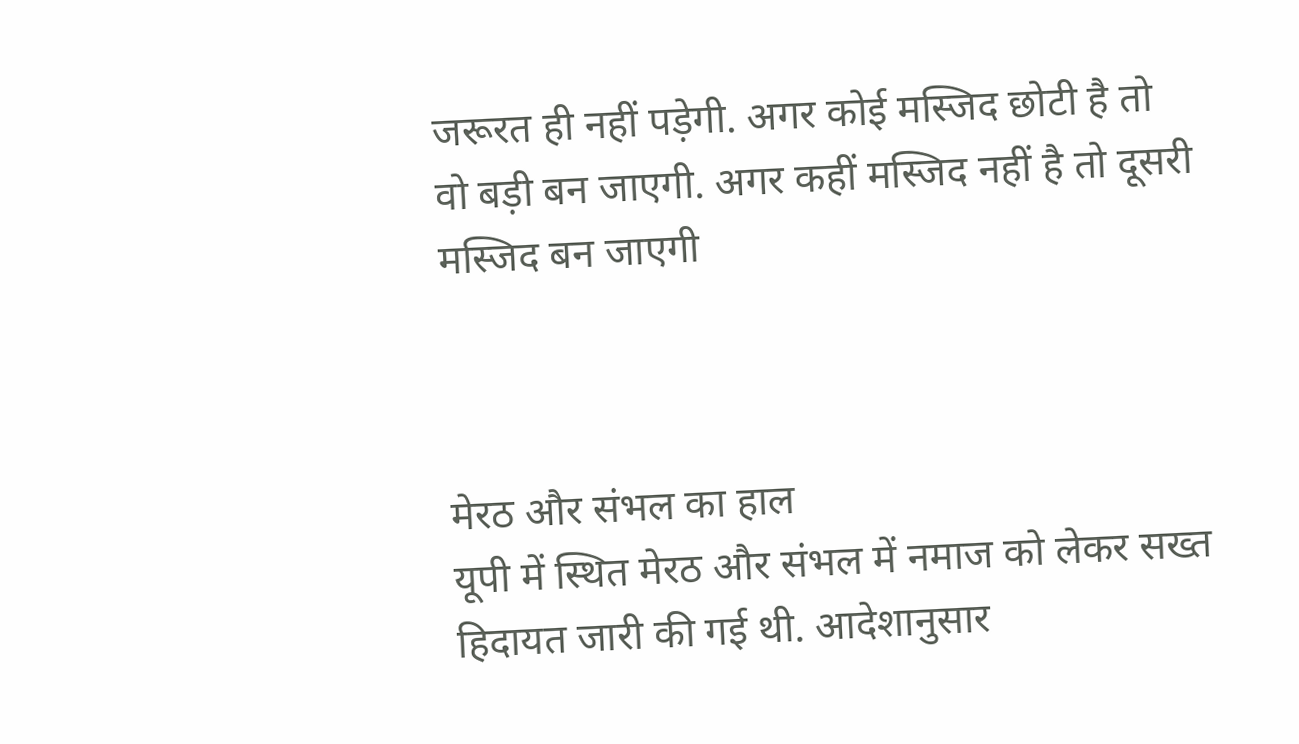जरूरत ही नहीं पड़ेगी. अगर कोई मस्जिद छोटी है तो वो बड़ी बन जाएगी. अगर कहीं मस्जिद नहीं है तो दूसरी मस्जिद बन जाएगी



मेरठ और संभल का हाल
यूपी में स्थित मेरठ और संभल में नमाज को लेकर सख्त हिदायत जारी की गई थी. आदेशानुसार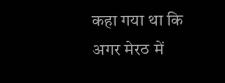कहा गया था कि अगर मेरठ में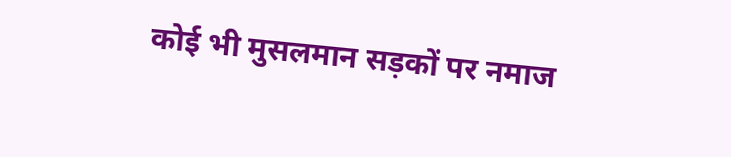कोई भी मुसलमान सड़कों पर नमाज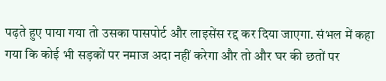पढ़ते हुए पाया गया तो उसका पासपोर्ट और लाइसेंस रद्द कर दिया जाएगा. संभल में कहा गया कि कोई भी सड़कों पर नमाज अदा नहीं करेगा और तो और घर की छतों पर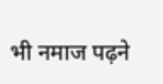भी नमाज पढ़ने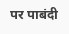पर पाबंदी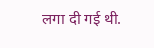लगा दी गई थी.